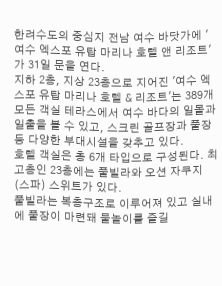한려수도의 중심지 전남 여수 바닷가에 '여수 엑스포 유탑 마리나 호텔 앤 리조트'가 31일 문을 연다.
지하 2층, 지상 23층으로 지어진 '여수 엑스포 유탑 마리나 호텔 & 리조트'는 389개 모든 객실 테라스에서 여수 바다의 일몰과 일출을 볼 수 있고, 스크린 골프장과 풀장 등 다양한 부대시설을 갖추고 있다.
호텔 객실은 총 6개 타입으로 구성된다. 최고층인 23층에는 풀빌라와 오션 자쿠지(스파) 스위트가 있다.
풀빌라는 복층구조로 이루어져 있고 실내에 풀장이 마련돼 물놀이를 즐길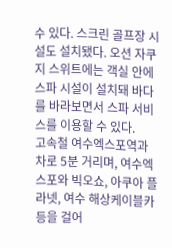수 있다. 스크린 골프장 시설도 설치됐다. 오션 자쿠지 스위트에는 객실 안에 스파 시설이 설치돼 바다를 바라보면서 스파 서비스를 이용할 수 있다.
고속철 여수엑스포역과 차로 5분 거리며, 여수엑스포와 빅오쇼, 아쿠아 플라넷, 여수 해상케이블카 등을 걸어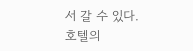서 갈 수 있다.
호텔의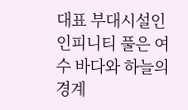대표 부대시설인 인피니티 풀은 여수 바다와 하늘의 경계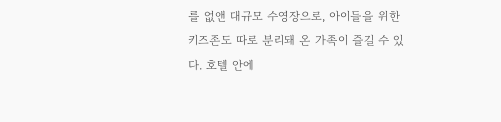를 없앤 대규모 수영장으로, 아이들을 위한 키즈존도 따로 분리돼 온 가족이 즐길 수 있다. 호텔 안에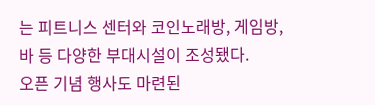는 피트니스 센터와 코인노래방, 게임방, 바 등 다양한 부대시설이 조성됐다.
오픈 기념 행사도 마련된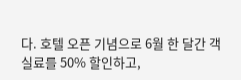다. 호텔 오픈 기념으로 6월 한 달간 객실료를 50% 할인하고,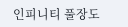인피니티 풀장도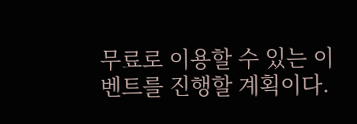무료로 이용할 수 있는 이벤트를 진행할 계획이다.